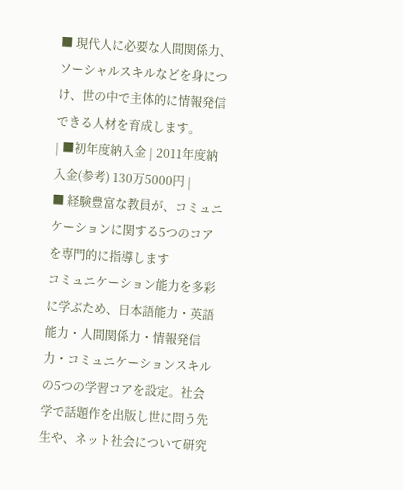■ 現代人に必要な人間関係力、ソーシャルスキルなどを身につけ、世の中で主体的に情報発信できる人材を育成します。
| ■初年度納入金 | 2011年度納入金(参考) 130万5000円 |
■ 経験豊富な教員が、コミュニケーションに関する5つのコアを専門的に指導します
コミュニケーション能力を多彩に学ぶため、日本語能力・英語能力・人間関係力・情報発信力・コミュニケーションスキルの5つの学習コアを設定。社会学で話題作を出版し世に問う先生や、ネット社会について研究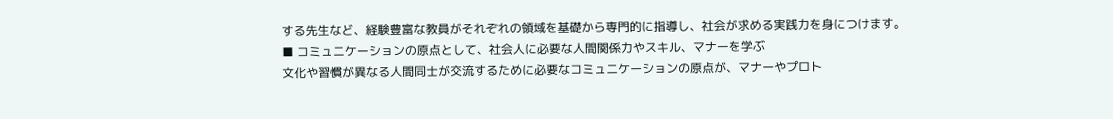する先生など、経験豊富な教員がそれぞれの領域を基礎から専門的に指導し、社会が求める実践力を身につけます。
■ コミュニケーションの原点として、社会人に必要な人間関係力やスキル、マナーを学ぶ
文化や習慣が異なる人間同士が交流するために必要なコミュニケーションの原点が、マナーやプロト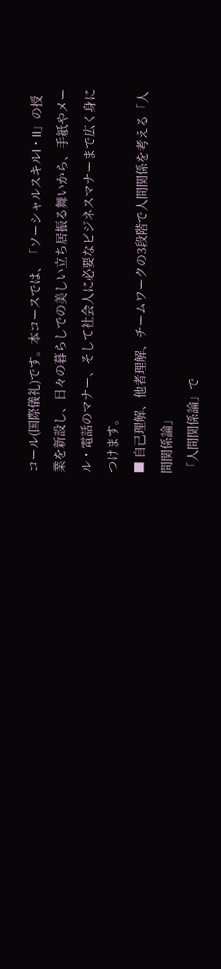コール(国際儀礼)です。本コースでは、「ソーシャルスキルI・II」の授業を新設し、日々の暮らしでの美しい立ち居振る舞いから、手紙やメール・電話のマナー、そして社会人に必要なビジネスマナーまで広く身につけます。
■ 自己理解、他者理解、チームワークの3段階で人間関係を考える「人間関係論」
「人間関係論」で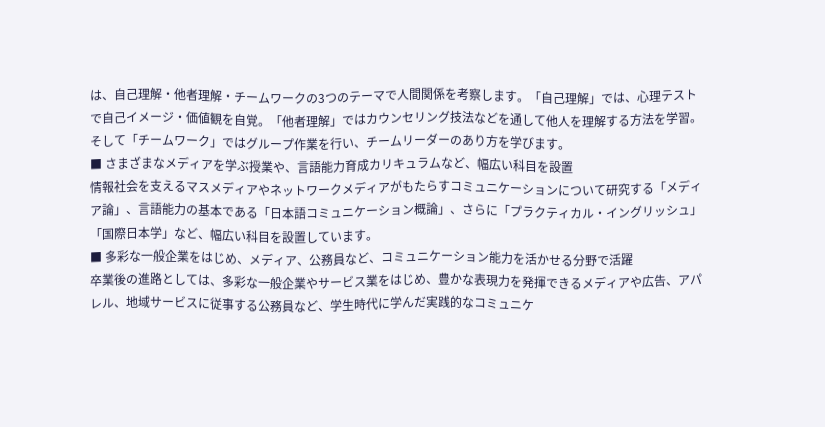は、自己理解・他者理解・チームワークの3つのテーマで人間関係を考察します。「自己理解」では、心理テストで自己イメージ・価値観を自覚。「他者理解」ではカウンセリング技法などを通して他人を理解する方法を学習。そして「チームワーク」ではグループ作業を行い、チームリーダーのあり方を学びます。
■ さまざまなメディアを学ぶ授業や、言語能力育成カリキュラムなど、幅広い科目を設置
情報社会を支えるマスメディアやネットワークメディアがもたらすコミュニケーションについて研究する「メディア論」、言語能力の基本である「日本語コミュニケーション概論」、さらに「プラクティカル・イングリッシュ」「国際日本学」など、幅広い科目を設置しています。
■ 多彩な一般企業をはじめ、メディア、公務員など、コミュニケーション能力を活かせる分野で活躍
卒業後の進路としては、多彩な一般企業やサービス業をはじめ、豊かな表現力を発揮できるメディアや広告、アパレル、地域サービスに従事する公務員など、学生時代に学んだ実践的なコミュニケ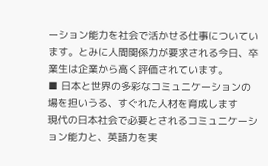ーション能力を社会で活かせる仕事についています。とみに人間関係力が要求される今日、卒業生は企業から高く評価されています。
■ 日本と世界の多彩なコミュニケーションの場を担いうる、すぐれた人材を育成します
現代の日本社会で必要とされるコミュニケーション能力と、英語力を実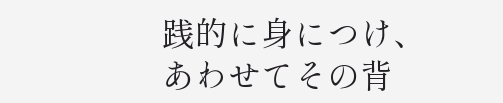践的に身につけ、あわせてその背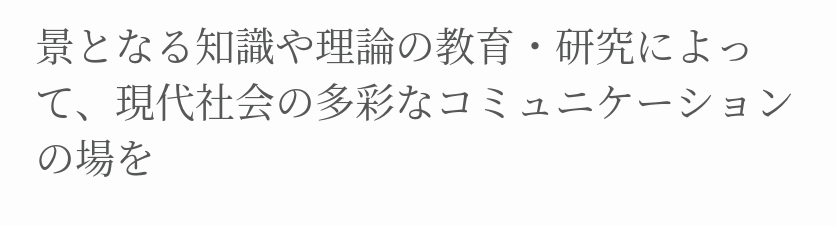景となる知識や理論の教育・研究によって、現代社会の多彩なコミュニケーションの場を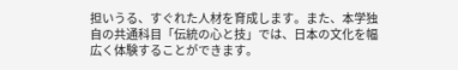担いうる、すぐれた人材を育成します。また、本学独自の共通科目「伝統の心と技」では、日本の文化を幅広く体験することができます。